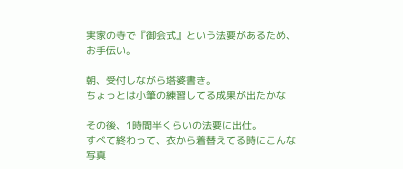実家の寺で『御会式』という法要があるため、お手伝い。

朝、受付しながら塔婆書き。
ちょっとは小筆の練習してる成果が出たかな

その後、1時間半くらいの法要に出仕。
すべて終わって、衣から着替えてる時にこんな写真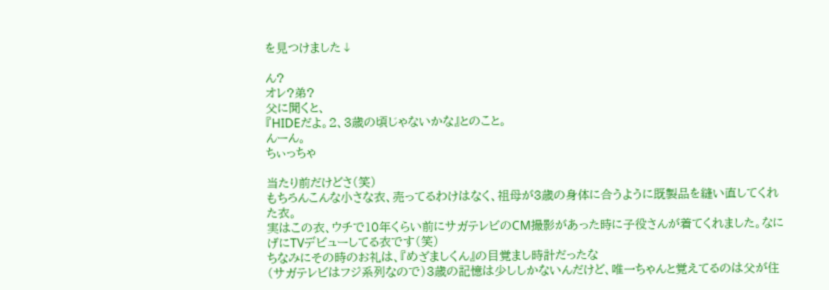を見つけました↓

ん?
オレ?弟?
父に聞くと、
『HIDEだよ。2、3歳の頃じゃないかな』とのこと。
んーん。
ちぃっちゃ

当たり前だけどさ(笑)
もちろんこんな小さな衣、売ってるわけはなく、祖母が3歳の身体に合うように既製品を縫い直してくれた衣。
実はこの衣、ウチで10年くらい前にサガテレビのCM撮影があった時に子役さんが着てくれました。なにげにTVデビューしてる衣です(笑)
ちなみにその時のお礼は、『めざましくん』の目覚まし時計だったな
(サガテレビはフジ系列なので)3歳の記憶は少ししかないんだけど、唯一ちゃんと覚えてるのは父が住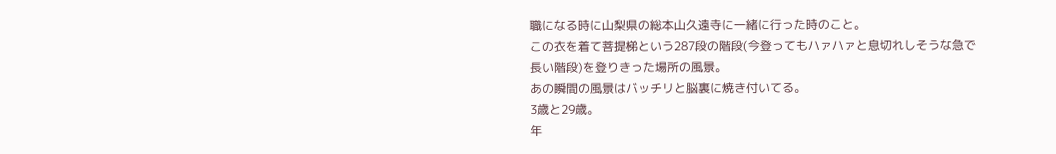職になる時に山梨県の総本山久遠寺に一緒に行った時のこと。
この衣を着て菩提梯という287段の階段(今登ってもハァハァと息切れしそうな急で長い階段)を登りきった場所の風景。
あの瞬間の風景はバッチリと脳裏に焼き付いてる。
3歳と29歳。
年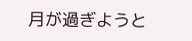月が過ぎようと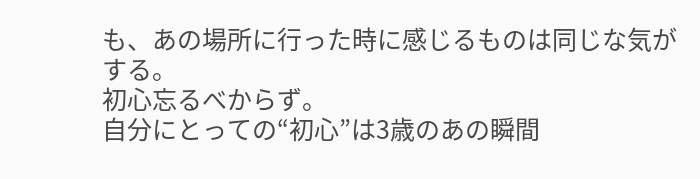も、あの場所に行った時に感じるものは同じな気がする。
初心忘るべからず。
自分にとっての“初心”は3歳のあの瞬間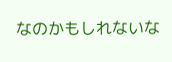なのかもしれないな